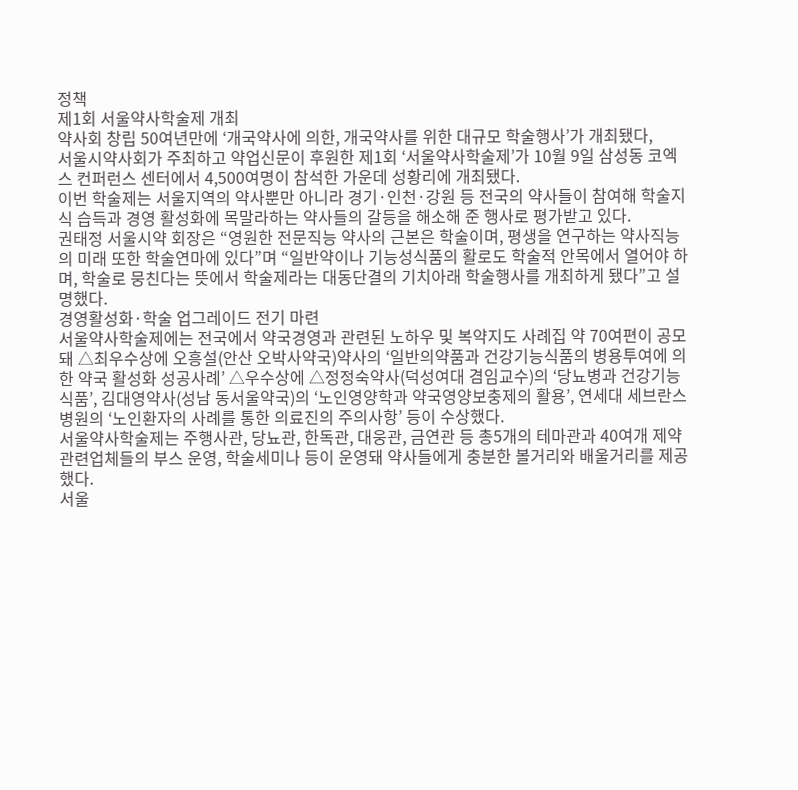정책
제1회 서울약사학술제 개최
약사회 창립 50여년만에 ‘개국약사에 의한, 개국약사를 위한 대규모 학술행사’가 개최됐다,
서울시약사회가 주최하고 약업신문이 후원한 제1회 ‘서울약사학술제’가 10월 9일 삼성동 코엑스 컨퍼런스 센터에서 4,500여명이 참석한 가운데 성황리에 개최됐다.
이번 학술제는 서울지역의 약사뿐만 아니라 경기·인천·강원 등 전국의 약사들이 참여해 학술지식 습득과 경영 활성화에 목말라하는 약사들의 갈등을 해소해 준 행사로 평가받고 있다.
권태정 서울시약 회장은 “영원한 전문직능 약사의 근본은 학술이며, 평생을 연구하는 약사직능의 미래 또한 학술연마에 있다”며 “일반약이나 기능성식품의 활로도 학술적 안목에서 열어야 하며, 학술로 뭉친다는 뜻에서 학술제라는 대동단결의 기치아래 학술행사를 개최하게 됐다”고 설명했다.
경영활성화·학술 업그레이드 전기 마련
서울약사학술제에는 전국에서 약국경영과 관련된 노하우 및 복약지도 사례집 약 70여편이 공모돼 △최우수상에 오흥설(안산 오박사약국)약사의 ‘일반의약품과 건강기능식품의 병용투여에 의한 약국 활성화 성공사례’ △우수상에 △정정숙약사(덕성여대 겸임교수)의 ‘당뇨병과 건강기능식품’, 김대영약사(성남 동서울약국)의 ‘노인영양학과 약국영양보충제의 활용’, 연세대 세브란스병원의 ‘노인환자의 사례를 통한 의료진의 주의사항’ 등이 수상했다.
서울약사학술제는 주행사관, 당뇨관, 한독관, 대웅관, 금연관 등 총5개의 테마관과 40여개 제약관련업체들의 부스 운영, 학술세미나 등이 운영돼 약사들에게 충분한 볼거리와 배울거리를 제공했다.
서울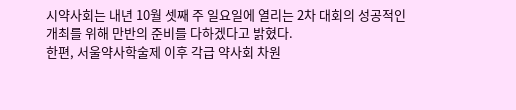시약사회는 내년 10월 셋째 주 일요일에 열리는 2차 대회의 성공적인 개최를 위해 만반의 준비를 다하겠다고 밝혔다.
한편, 서울약사학술제 이후 각급 약사회 차원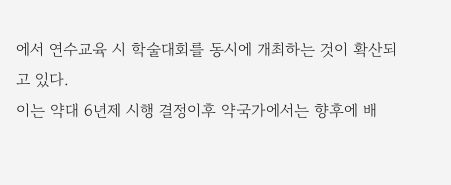에서 연수교육 시 학술대회를 동시에 개최하는 것이 확산되고 있다.
이는 약대 6년제 시행 결정이후 약국가에서는 향후에 배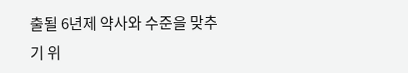출될 6년제 약사와 수준을 맞추기 위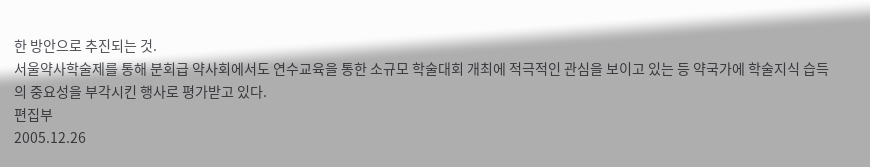한 방안으로 추진되는 것.
서울약사학술제를 통해 분회급 약사회에서도 연수교육을 통한 소규모 학술대회 개최에 적극적인 관심을 보이고 있는 등 약국가에 학술지식 습득의 중요성을 부각시킨 행사로 평가받고 있다.
편집부
2005.12.26